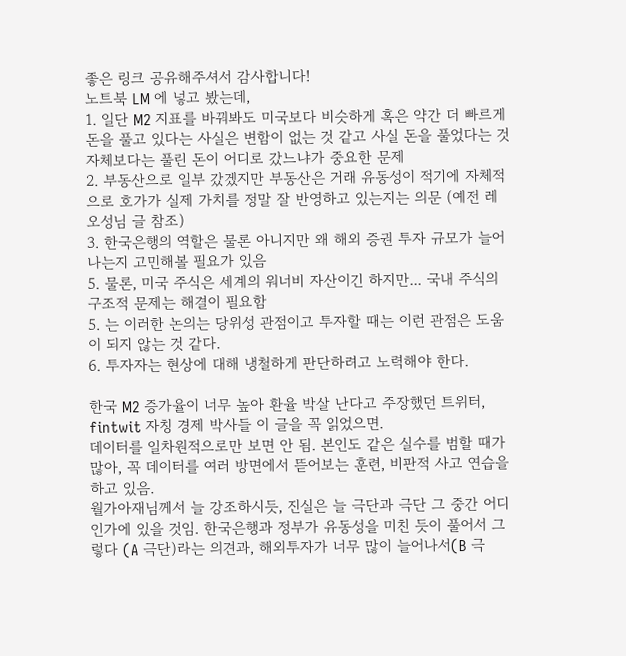좋은 링크 공유해주셔서 감사합니다!
노트북 LM 에 넣고 봤는데,
1. 일단 M2 지표를 바꿔봐도 미국보다 비슷하게 혹은 약간 더 빠르게 돈을 풀고 있다는 사실은 변함이 없는 것 같고 사실 돈을 풀었다는 것 자체보다는 풀린 돈이 어디로 갔느냐가 중요한 문제
2. 부동산으로 일부 갔겠지만 부동산은 거래 유동성이 적기에 자체적으로 호가가 실제 가치를 정말 잘 반영하고 있는지는 의문 (예전 레오성님 글 참조)
3. 한국은행의 역할은 물론 아니지만 왜 해외 증권 투자 규모가 늘어나는지 고민해볼 필요가 있음
5. 물론, 미국 주식은 세계의 워너비 자산이긴 하지만... 국내 주식의 구조적 문제는 해결이 필요함
5. 는 이러한 논의는 당위성 관점이고 투자할 때는 이런 관점은 도움이 되지 않는 것 같다.
6. 투자자는 현상에 대해 냉철하게 판단하려고 노력해야 한다.

한국 M2 증가율이 너무 높아 환율 박살 난다고 주장했던 트위터, fintwit 자칭 경제 박사들 이 글을 꼭 읽었으면.
데이터를 일차원적으로만 보면 안 됨. 본인도 같은 실수를 범할 때가 많아, 꼭 데이터를 여러 방면에서 뜯어보는 훈련, 비판적 사고 연습을 하고 있음.
월가아재님께서 늘 강조하시듯, 진실은 늘 극단과 극단 그 중간 어디인가에 있을 것임. 한국은행과 정부가 유동성을 미친 듯이 풀어서 그렇다 (A 극단)라는 의견과, 해외투자가 너무 많이 늘어나서(B 극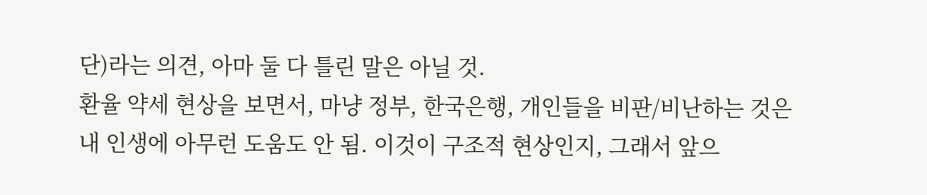단)라는 의견, 아마 둘 다 틀린 말은 아닐 것.
환율 약세 현상을 보면서, 마냥 정부, 한국은행, 개인들을 비판/비난하는 것은 내 인생에 아무런 도움도 안 됨. 이것이 구조적 현상인지, 그래서 앞으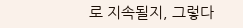로 지속될지, 그렇다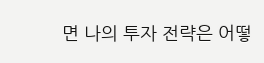면 나의 투자 전략은 어떻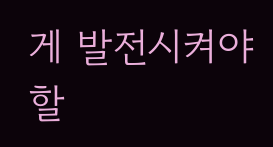게 발전시켜야 할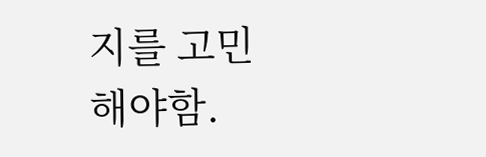지를 고민해야함.